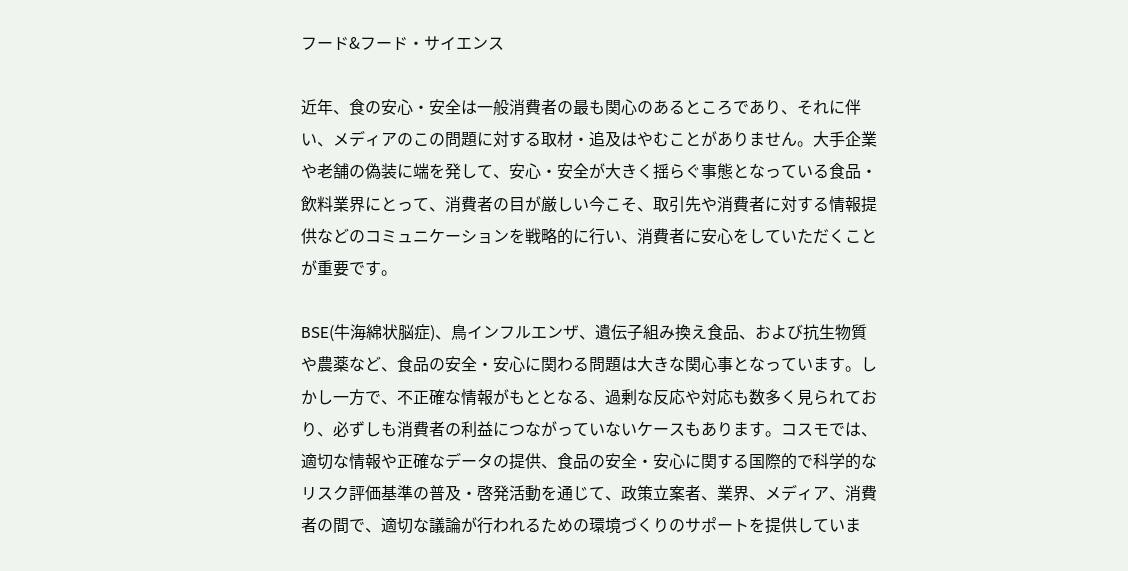フード&フード・サイエンス

近年、食の安心・安全は一般消費者の最も関心のあるところであり、それに伴い、メディアのこの問題に対する取材・追及はやむことがありません。大手企業や老舗の偽装に端を発して、安心・安全が大きく揺らぐ事態となっている食品・飲料業界にとって、消費者の目が厳しい今こそ、取引先や消費者に対する情報提供などのコミュニケーションを戦略的に行い、消費者に安心をしていただくことが重要です。

BSE(牛海綿状脳症)、鳥インフルエンザ、遺伝子組み換え食品、および抗生物質や農薬など、食品の安全・安心に関わる問題は大きな関心事となっています。しかし一方で、不正確な情報がもととなる、過剰な反応や対応も数多く見られており、必ずしも消費者の利益につながっていないケースもあります。コスモでは、適切な情報や正確なデータの提供、食品の安全・安心に関する国際的で科学的なリスク評価基準の普及・啓発活動を通じて、政策立案者、業界、メディア、消費者の間で、適切な議論が行われるための環境づくりのサポートを提供していま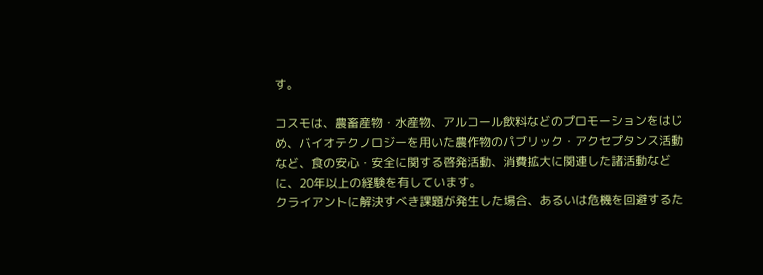す。

コスモは、農畜産物・水産物、アルコール飲料などのプロモーションをはじめ、バイオテクノロジーを用いた農作物のパブリック・アクセプタンス活動など、食の安心・安全に関する啓発活動、消費拡大に関連した諸活動などに、20年以上の経験を有しています。
クライアントに解決すべき課題が発生した場合、あるいは危機を回避するた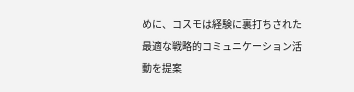めに、コスモは経験に裏打ちされた最適な戦略的コミュニケーション活動を提案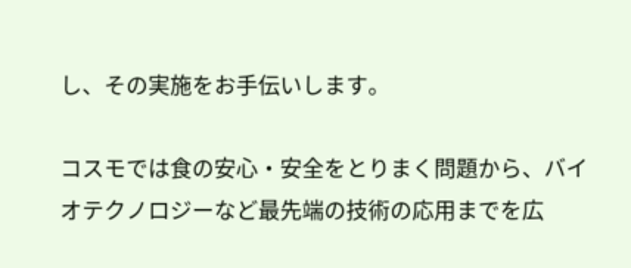し、その実施をお手伝いします。

コスモでは食の安心・安全をとりまく問題から、バイオテクノロジーなど最先端の技術の応用までを広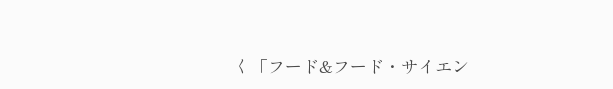く「フード&フード・サイエン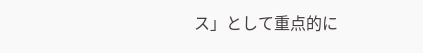ス」として重点的に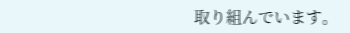取り組んでいます。